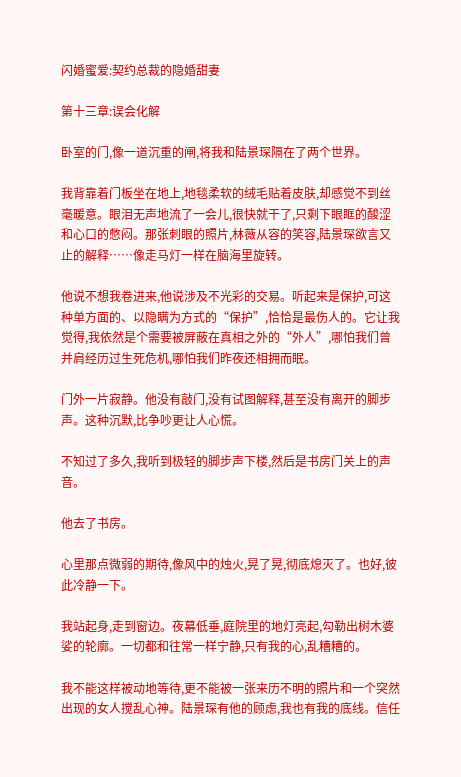闪婚蜜爱:契约总裁的隐婚甜妻

第十三章:误会化解

卧室的门,像一道沉重的闸,将我和陆景琛隔在了两个世界。

我背靠着门板坐在地上,地毯柔软的绒毛贴着皮肤,却感觉不到丝毫暖意。眼泪无声地流了一会儿,很快就干了,只剩下眼眶的酸涩和心口的憋闷。那张刺眼的照片,林薇从容的笑容,陆景琛欲言又止的解释……像走马灯一样在脑海里旋转。

他说不想我卷进来,他说涉及不光彩的交易。听起来是保护,可这种单方面的、以隐瞒为方式的“保护”,恰恰是最伤人的。它让我觉得,我依然是个需要被屏蔽在真相之外的“外人”,哪怕我们曾并肩经历过生死危机,哪怕我们昨夜还相拥而眠。

门外一片寂静。他没有敲门,没有试图解释,甚至没有离开的脚步声。这种沉默,比争吵更让人心慌。

不知过了多久,我听到极轻的脚步声下楼,然后是书房门关上的声音。

他去了书房。

心里那点微弱的期待,像风中的烛火,晃了晃,彻底熄灭了。也好,彼此冷静一下。

我站起身,走到窗边。夜幕低垂,庭院里的地灯亮起,勾勒出树木婆娑的轮廓。一切都和往常一样宁静,只有我的心,乱糟糟的。

我不能这样被动地等待,更不能被一张来历不明的照片和一个突然出现的女人搅乱心神。陆景琛有他的顾虑,我也有我的底线。信任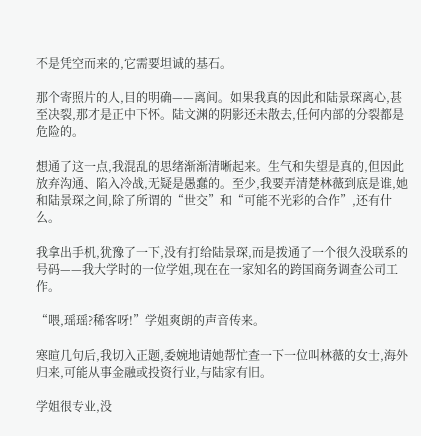不是凭空而来的,它需要坦诚的基石。

那个寄照片的人,目的明确——离间。如果我真的因此和陆景琛离心,甚至决裂,那才是正中下怀。陆文渊的阴影还未散去,任何内部的分裂都是危险的。

想通了这一点,我混乱的思绪渐渐清晰起来。生气和失望是真的,但因此放弃沟通、陷入冷战,无疑是愚蠢的。至少,我要弄清楚林薇到底是谁,她和陆景琛之间,除了所谓的“世交”和“可能不光彩的合作”,还有什么。

我拿出手机,犹豫了一下,没有打给陆景琛,而是拨通了一个很久没联系的号码——我大学时的一位学姐,现在在一家知名的跨国商务调查公司工作。

“喂,瑶瑶?稀客呀!”学姐爽朗的声音传来。

寒暄几句后,我切入正题,委婉地请她帮忙查一下一位叫林薇的女士,海外归来,可能从事金融或投资行业,与陆家有旧。

学姐很专业,没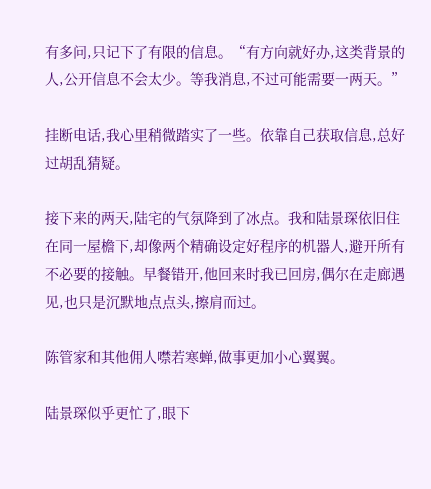有多问,只记下了有限的信息。“有方向就好办,这类背景的人,公开信息不会太少。等我消息,不过可能需要一两天。”

挂断电话,我心里稍微踏实了一些。依靠自己获取信息,总好过胡乱猜疑。

接下来的两天,陆宅的气氛降到了冰点。我和陆景琛依旧住在同一屋檐下,却像两个精确设定好程序的机器人,避开所有不必要的接触。早餐错开,他回来时我已回房,偶尔在走廊遇见,也只是沉默地点点头,擦肩而过。

陈管家和其他佣人噤若寒蝉,做事更加小心翼翼。

陆景琛似乎更忙了,眼下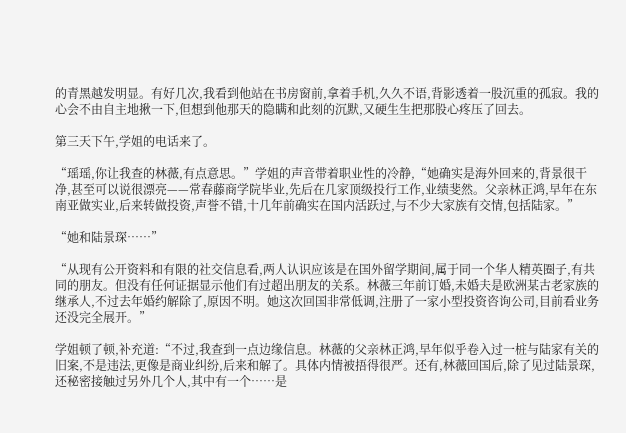的青黑越发明显。有好几次,我看到他站在书房窗前,拿着手机,久久不语,背影透着一股沉重的孤寂。我的心会不由自主地揪一下,但想到他那天的隐瞒和此刻的沉默,又硬生生把那股心疼压了回去。

第三天下午,学姐的电话来了。

“瑶瑶,你让我查的林薇,有点意思。”学姐的声音带着职业性的冷静,“她确实是海外回来的,背景很干净,甚至可以说很漂亮——常春藤商学院毕业,先后在几家顶级投行工作,业绩斐然。父亲林正鸿,早年在东南亚做实业,后来转做投资,声誉不错,十几年前确实在国内活跃过,与不少大家族有交情,包括陆家。”

“她和陆景琛……”

“从现有公开资料和有限的社交信息看,两人认识应该是在国外留学期间,属于同一个华人精英圈子,有共同的朋友。但没有任何证据显示他们有过超出朋友的关系。林薇三年前订婚,未婚夫是欧洲某古老家族的继承人,不过去年婚约解除了,原因不明。她这次回国非常低调,注册了一家小型投资咨询公司,目前看业务还没完全展开。”

学姐顿了顿,补充道:“不过,我查到一点边缘信息。林薇的父亲林正鸿,早年似乎卷入过一桩与陆家有关的旧案,不是违法,更像是商业纠纷,后来和解了。具体内情被捂得很严。还有,林薇回国后,除了见过陆景琛,还秘密接触过另外几个人,其中有一个……是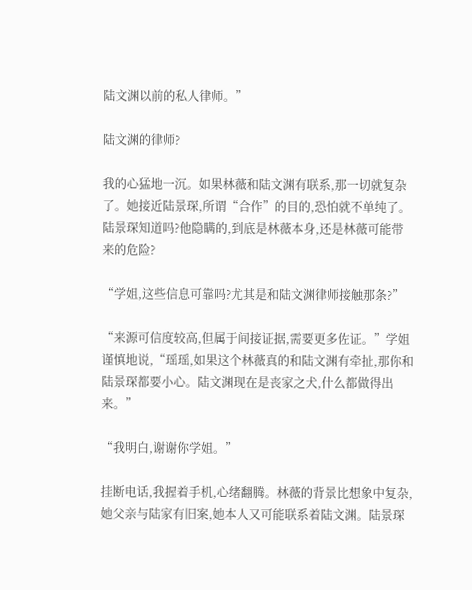陆文渊以前的私人律师。”

陆文渊的律师?

我的心猛地一沉。如果林薇和陆文渊有联系,那一切就复杂了。她接近陆景琛,所谓“合作”的目的,恐怕就不单纯了。陆景琛知道吗?他隐瞒的,到底是林薇本身,还是林薇可能带来的危险?

“学姐,这些信息可靠吗?尤其是和陆文渊律师接触那条?”

“来源可信度较高,但属于间接证据,需要更多佐证。”学姐谨慎地说,“瑶瑶,如果这个林薇真的和陆文渊有牵扯,那你和陆景琛都要小心。陆文渊现在是丧家之犬,什么都做得出来。”

“我明白,谢谢你学姐。”

挂断电话,我握着手机,心绪翻腾。林薇的背景比想象中复杂,她父亲与陆家有旧案,她本人又可能联系着陆文渊。陆景琛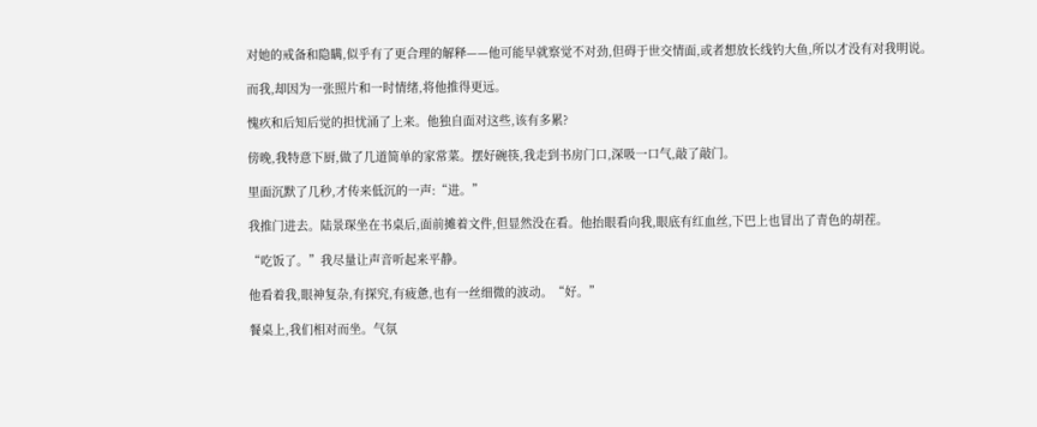对她的戒备和隐瞒,似乎有了更合理的解释——他可能早就察觉不对劲,但碍于世交情面,或者想放长线钓大鱼,所以才没有对我明说。

而我,却因为一张照片和一时情绪,将他推得更远。

愧疚和后知后觉的担忧涌了上来。他独自面对这些,该有多累?

傍晚,我特意下厨,做了几道简单的家常菜。摆好碗筷,我走到书房门口,深吸一口气,敲了敲门。

里面沉默了几秒,才传来低沉的一声:“进。”

我推门进去。陆景琛坐在书桌后,面前摊着文件,但显然没在看。他抬眼看向我,眼底有红血丝,下巴上也冒出了青色的胡茬。

“吃饭了。”我尽量让声音听起来平静。

他看着我,眼神复杂,有探究,有疲惫,也有一丝细微的波动。“好。”

餐桌上,我们相对而坐。气氛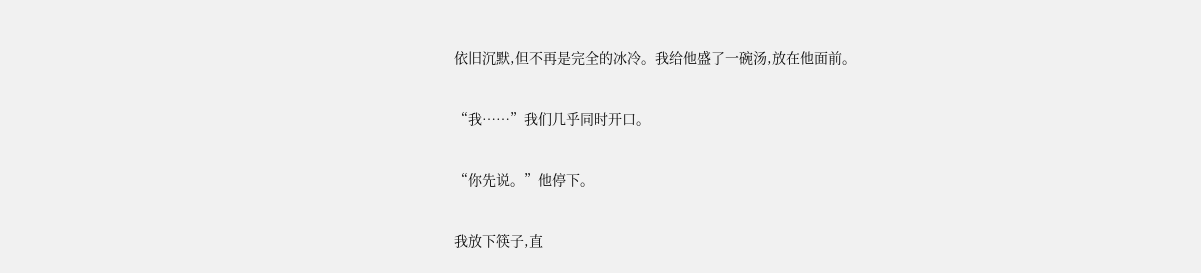依旧沉默,但不再是完全的冰冷。我给他盛了一碗汤,放在他面前。

“我……”我们几乎同时开口。

“你先说。”他停下。

我放下筷子,直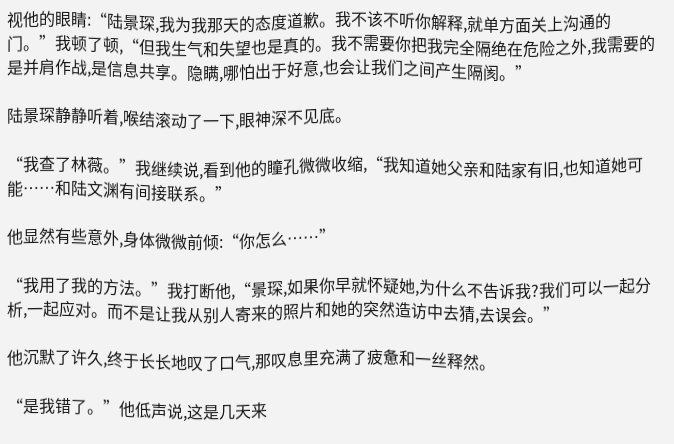视他的眼睛:“陆景琛,我为我那天的态度道歉。我不该不听你解释,就单方面关上沟通的门。”我顿了顿,“但我生气和失望也是真的。我不需要你把我完全隔绝在危险之外,我需要的是并肩作战,是信息共享。隐瞒,哪怕出于好意,也会让我们之间产生隔阂。”

陆景琛静静听着,喉结滚动了一下,眼神深不见底。

“我查了林薇。”我继续说,看到他的瞳孔微微收缩,“我知道她父亲和陆家有旧,也知道她可能……和陆文渊有间接联系。”

他显然有些意外,身体微微前倾:“你怎么……”

“我用了我的方法。”我打断他,“景琛,如果你早就怀疑她,为什么不告诉我?我们可以一起分析,一起应对。而不是让我从别人寄来的照片和她的突然造访中去猜,去误会。”

他沉默了许久,终于长长地叹了口气,那叹息里充满了疲惫和一丝释然。

“是我错了。”他低声说,这是几天来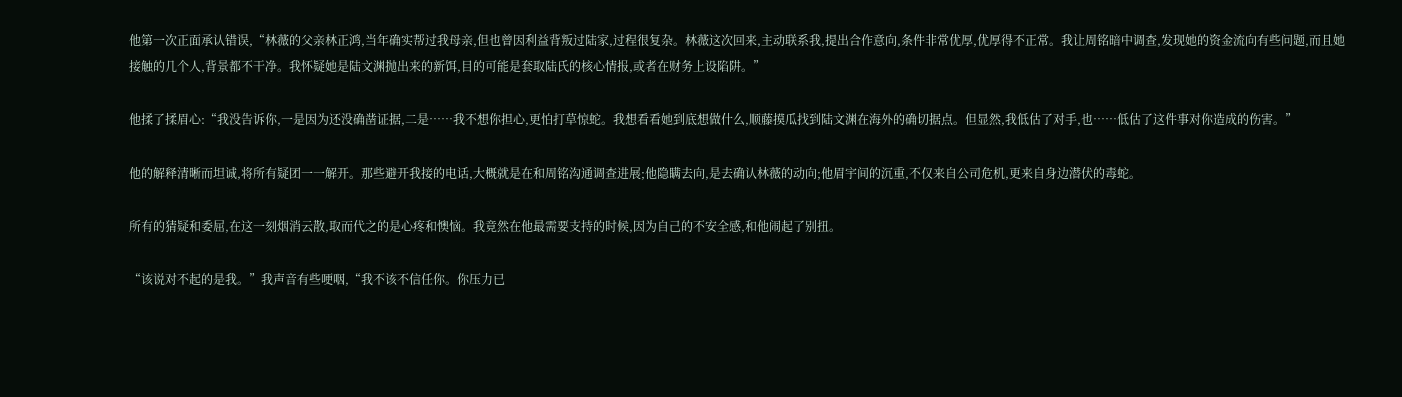他第一次正面承认错误,“林薇的父亲林正鸿,当年确实帮过我母亲,但也曾因利益背叛过陆家,过程很复杂。林薇这次回来,主动联系我,提出合作意向,条件非常优厚,优厚得不正常。我让周铭暗中调查,发现她的资金流向有些问题,而且她接触的几个人,背景都不干净。我怀疑她是陆文渊抛出来的新饵,目的可能是套取陆氏的核心情报,或者在财务上设陷阱。”

他揉了揉眉心:“我没告诉你,一是因为还没确凿证据,二是……我不想你担心,更怕打草惊蛇。我想看看她到底想做什么,顺藤摸瓜找到陆文渊在海外的确切据点。但显然,我低估了对手,也……低估了这件事对你造成的伤害。”

他的解释清晰而坦诚,将所有疑团一一解开。那些避开我接的电话,大概就是在和周铭沟通调查进展;他隐瞒去向,是去确认林薇的动向;他眉宇间的沉重,不仅来自公司危机,更来自身边潜伏的毒蛇。

所有的猜疑和委屈,在这一刻烟消云散,取而代之的是心疼和懊恼。我竟然在他最需要支持的时候,因为自己的不安全感,和他闹起了别扭。

“该说对不起的是我。”我声音有些哽咽,“我不该不信任你。你压力已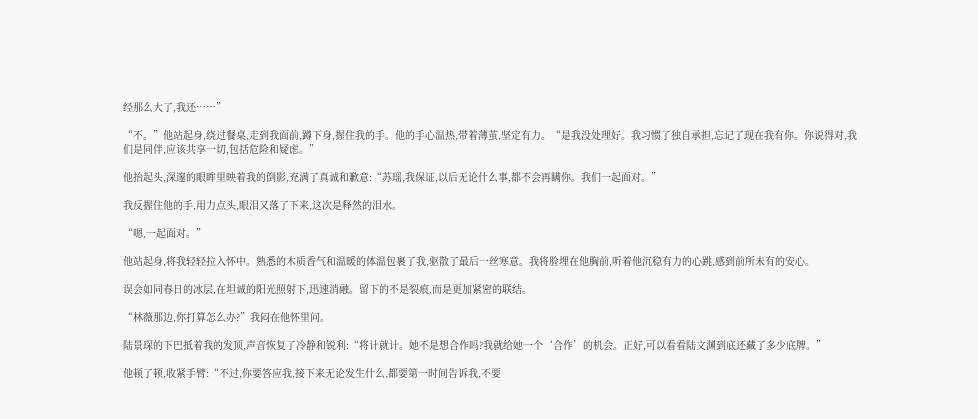经那么大了,我还……”

“不。”他站起身,绕过餐桌,走到我面前,蹲下身,握住我的手。他的手心温热,带着薄茧,坚定有力。“是我没处理好。我习惯了独自承担,忘记了现在我有你。你说得对,我们是同伴,应该共享一切,包括危险和疑虑。”

他抬起头,深邃的眼眸里映着我的倒影,充满了真诚和歉意:“苏瑶,我保证,以后无论什么事,都不会再瞒你。我们一起面对。”

我反握住他的手,用力点头,眼泪又落了下来,这次是释然的泪水。

“嗯,一起面对。”

他站起身,将我轻轻拉入怀中。熟悉的木质香气和温暖的体温包裹了我,驱散了最后一丝寒意。我将脸埋在他胸前,听着他沉稳有力的心跳,感到前所未有的安心。

误会如同春日的冰层,在坦诚的阳光照射下,迅速消融。留下的不是裂痕,而是更加紧密的联结。

“林薇那边,你打算怎么办?”我闷在他怀里问。

陆景琛的下巴抵着我的发顶,声音恢复了冷静和锐利:“将计就计。她不是想合作吗?我就给她一个‘合作’的机会。正好,可以看看陆文渊到底还藏了多少底牌。”

他顿了顿,收紧手臂:“不过,你要答应我,接下来无论发生什么,都要第一时间告诉我,不要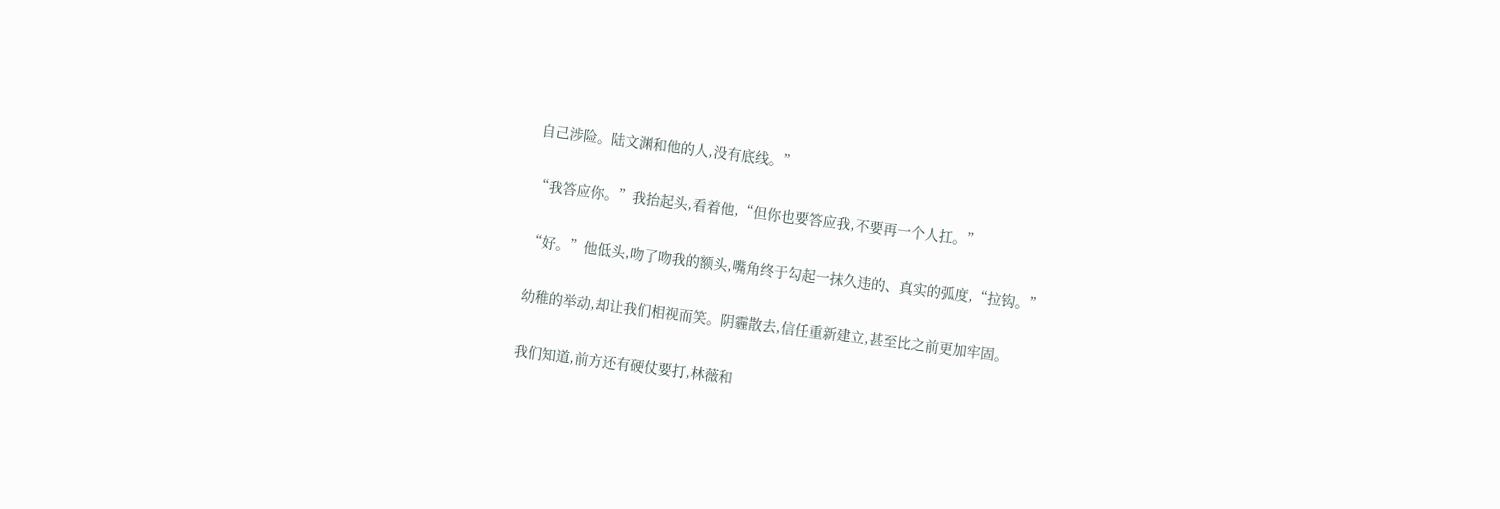自己涉险。陆文渊和他的人,没有底线。”

“我答应你。”我抬起头,看着他,“但你也要答应我,不要再一个人扛。”

“好。”他低头,吻了吻我的额头,嘴角终于勾起一抹久违的、真实的弧度,“拉钩。”

幼稚的举动,却让我们相视而笑。阴霾散去,信任重新建立,甚至比之前更加牢固。

我们知道,前方还有硬仗要打,林薇和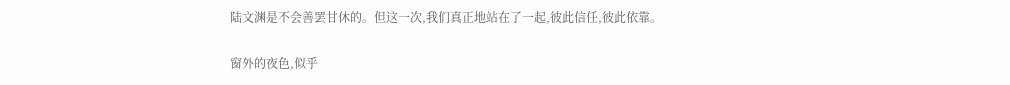陆文渊是不会善罢甘休的。但这一次,我们真正地站在了一起,彼此信任,彼此依靠。

窗外的夜色,似乎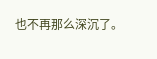也不再那么深沉了。